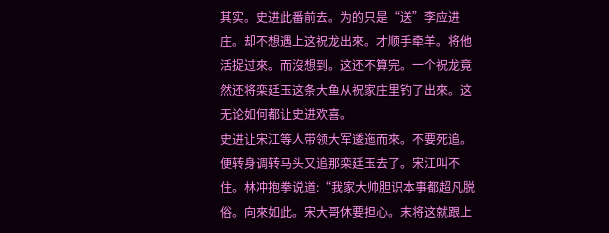其实。史进此番前去。为的只是“送”李应进庄。却不想遇上这祝龙出來。才顺手牵羊。将他活捉过來。而沒想到。这还不算完。一个祝龙竟然还将栾廷玉这条大鱼从祝家庄里钓了出來。这无论如何都让史进欢喜。
史进让宋江等人带领大军逶迤而來。不要死追。便转身调转马头又追那栾廷玉去了。宋江叫不住。林冲抱拳说道:“我家大帅胆识本事都超凡脱俗。向來如此。宋大哥休要担心。末将这就跟上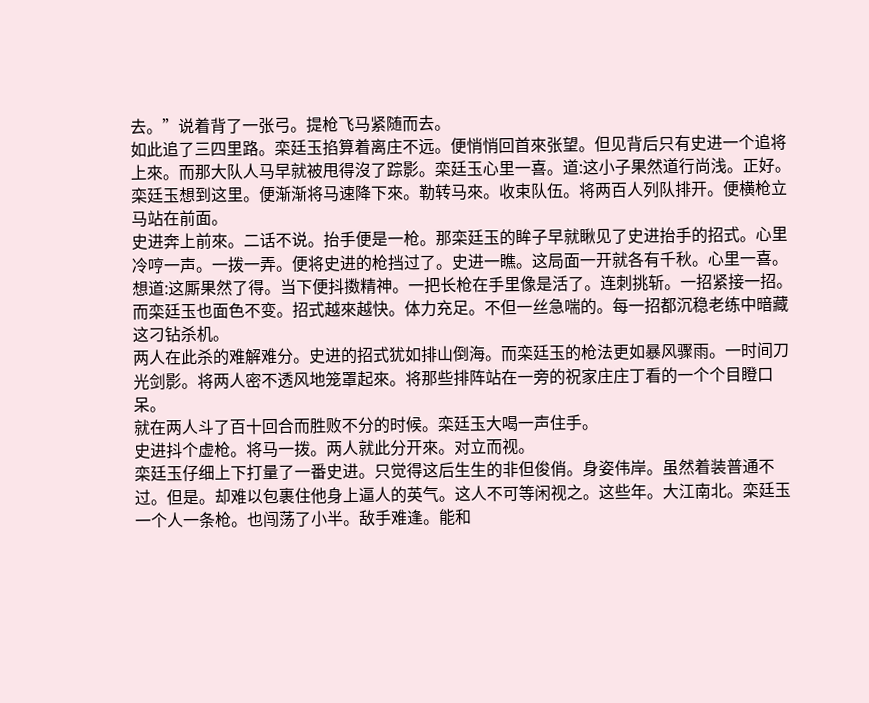去。”说着背了一张弓。提枪飞马紧随而去。
如此追了三四里路。栾廷玉掐算着离庄不远。便悄悄回首來张望。但见背后只有史进一个追将上來。而那大队人马早就被甩得沒了踪影。栾廷玉心里一喜。道:这小子果然道行尚浅。正好。
栾廷玉想到这里。便渐渐将马速降下來。勒转马來。收束队伍。将两百人列队排开。便横枪立马站在前面。
史进奔上前來。二话不说。抬手便是一枪。那栾廷玉的眸子早就瞅见了史进抬手的招式。心里冷哼一声。一拨一弄。便将史进的枪挡过了。史进一瞧。这局面一开就各有千秋。心里一喜。想道:这厮果然了得。当下便抖擞精神。一把长枪在手里像是活了。连刺挑斩。一招紧接一招。而栾廷玉也面色不变。招式越來越快。体力充足。不但一丝急喘的。每一招都沉稳老练中暗藏这刁钻杀机。
两人在此杀的难解难分。史进的招式犹如排山倒海。而栾廷玉的枪法更如暴风骤雨。一时间刀光剑影。将两人密不透风地笼罩起來。将那些排阵站在一旁的祝家庄庄丁看的一个个目瞪口呆。
就在两人斗了百十回合而胜败不分的时候。栾廷玉大喝一声住手。
史进抖个虚枪。将马一拨。两人就此分开來。对立而视。
栾廷玉仔细上下打量了一番史进。只觉得这后生生的非但俊俏。身姿伟岸。虽然着装普通不过。但是。却难以包裹住他身上逼人的英气。这人不可等闲视之。这些年。大江南北。栾廷玉一个人一条枪。也闯荡了小半。敌手难逢。能和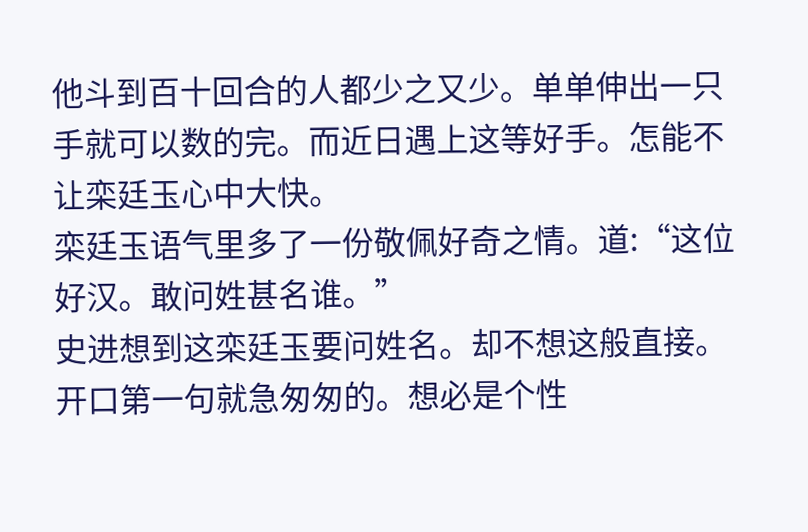他斗到百十回合的人都少之又少。单单伸出一只手就可以数的完。而近日遇上这等好手。怎能不让栾廷玉心中大快。
栾廷玉语气里多了一份敬佩好奇之情。道:“这位好汉。敢问姓甚名谁。”
史进想到这栾廷玉要问姓名。却不想这般直接。开口第一句就急匆匆的。想必是个性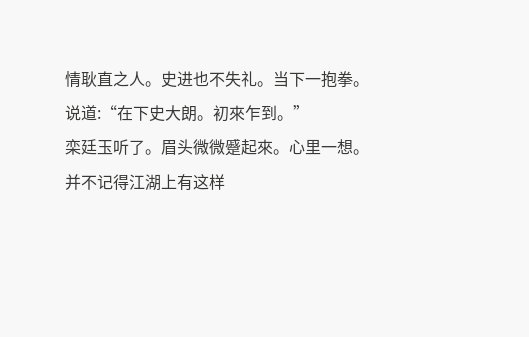情耿直之人。史进也不失礼。当下一抱拳。说道:“在下史大朗。初來乍到。”
栾廷玉听了。眉头微微蹙起來。心里一想。并不记得江湖上有这样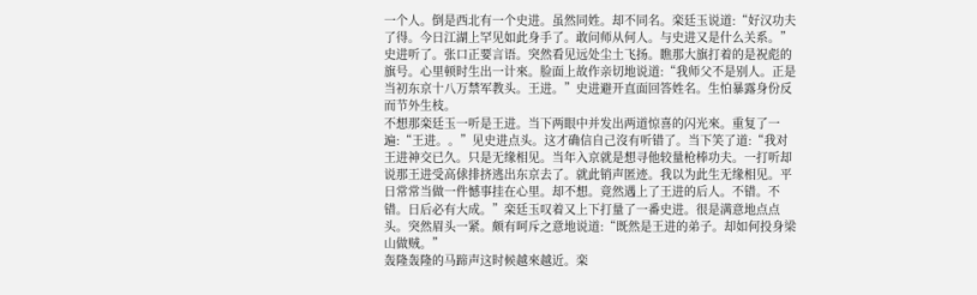一个人。倒是西北有一个史进。虽然同姓。却不同名。栾廷玉说道:“好汉功夫了得。今日江湖上罕见如此身手了。敢问师从何人。与史进又是什么关系。”
史进听了。张口正要言语。突然看见远处尘土飞扬。瞧那大旗打着的是祝彪的旗号。心里顿时生出一计來。脸面上故作亲切地说道:“我师父不是别人。正是当初东京十八万禁军教头。王进。”史进避开直面回答姓名。生怕暴露身份反而节外生枝。
不想那栾廷玉一听是王进。当下两眼中并发出两道惊喜的闪光來。重复了一遍:“王进。。”见史进点头。这才确信自己沒有听错了。当下笑了道:“我对王进神交已久。只是无缘相见。当年入京就是想寻他较量枪棒功夫。一打听却说那王进受高俅排挤逃出东京去了。就此销声匿迹。我以为此生无缘相见。平日常常当做一件憾事挂在心里。却不想。竟然遇上了王进的后人。不错。不错。日后必有大成。”栾廷玉叹着又上下打量了一番史进。很是满意地点点头。突然眉头一紧。颇有呵斥之意地说道:“既然是王进的弟子。却如何投身梁山做贼。”
轰隆轰隆的马蹄声这时候越來越近。栾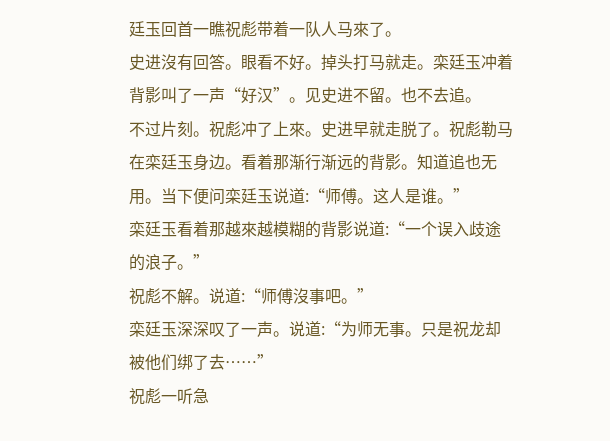廷玉回首一瞧祝彪带着一队人马來了。
史进沒有回答。眼看不好。掉头打马就走。栾廷玉冲着背影叫了一声“好汉”。见史进不留。也不去追。
不过片刻。祝彪冲了上來。史进早就走脱了。祝彪勒马在栾廷玉身边。看着那渐行渐远的背影。知道追也无用。当下便问栾廷玉说道:“师傅。这人是谁。”
栾廷玉看着那越來越模糊的背影说道:“一个误入歧途的浪子。”
祝彪不解。说道:“师傅沒事吧。”
栾廷玉深深叹了一声。说道:“为师无事。只是祝龙却被他们绑了去……”
祝彪一听急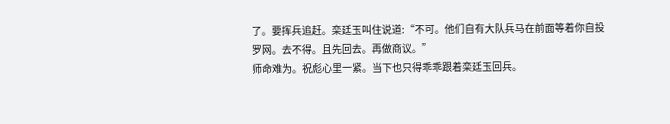了。要挥兵追赶。栾廷玉叫住说道:“不可。他们自有大队兵马在前面等着你自投罗网。去不得。且先回去。再做商议。”
师命难为。祝彪心里一紧。当下也只得乖乖跟着栾廷玉回兵。